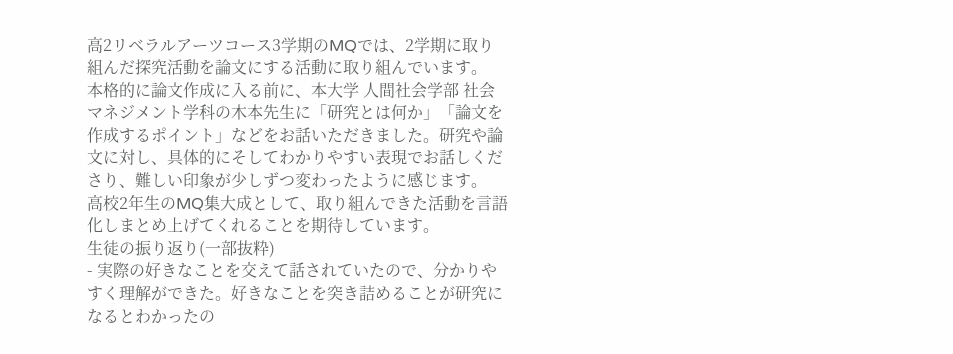高2リベラルアーツコース3学期のMQでは、2学期に取り組んだ探究活動を論文にする活動に取り組んでいます。
本格的に論文作成に入る前に、本大学 人間社会学部 社会マネジメント学科の木本先生に「研究とは何か」「論文を作成するポイント」などをお話いただきました。研究や論文に対し、具体的にそしてわかりやすい表現でお話しくださり、難しい印象が少しずつ変わったように感じます。
高校2年生のMQ集大成として、取り組んできた活動を言語化しまとめ上げてくれることを期待しています。
生徒の振り返り(一部抜粋)
- 実際の好きなことを交えて話されていたので、分かりやすく理解ができた。好きなことを突き詰めることが研究になるとわかったの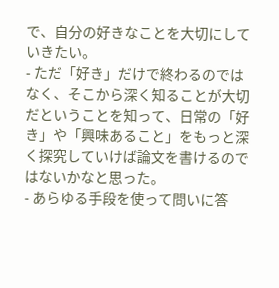で、自分の好きなことを大切にしていきたい。
- ただ「好き」だけで終わるのではなく、そこから深く知ることが大切だということを知って、日常の「好き」や「興味あること」をもっと深く探究していけば論文を書けるのではないかなと思った。
- あらゆる手段を使って問いに答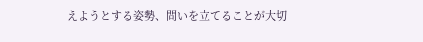えようとする姿勢、問いを立てることが大切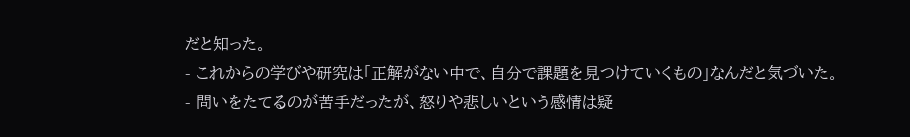だと知った。
- これからの学びや研究は「正解がない中で、自分で課題を見つけていくもの」なんだと気づいた。
- 問いをたてるのが苦手だったが、怒りや悲しいという感情は疑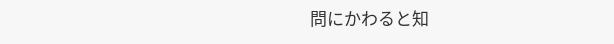問にかわると知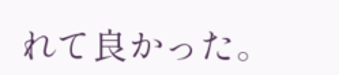れて良かった。